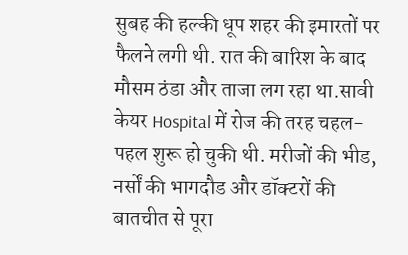सुबह की हल्की धूप शहर की इमारतों पर फैलने लगी थी. रात की बारिश के बाद मौसम ठंडा और ताजा लग रहा था.सावी केयर Hospital में रोज की तरह चहल- पहल शुरू हो चुकी थी. मरीजों की भीड, नर्सों की भागदौड और डॉक्टरों की बातचीत से पूरा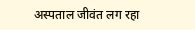अस्पताल जीवंत लग रहा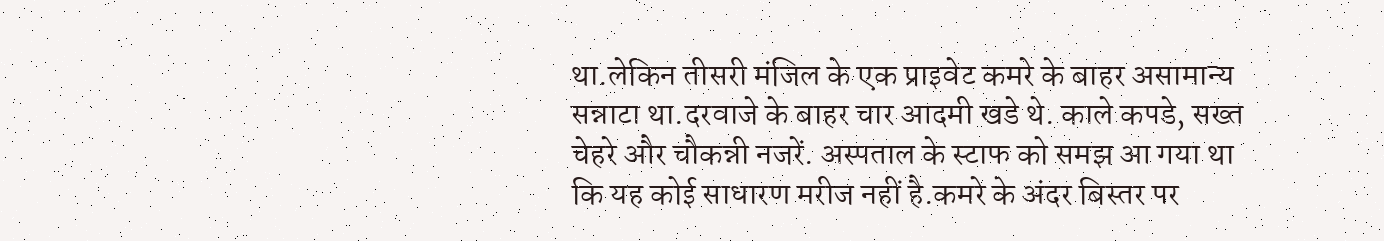था.लेकिन तीसरी मंजिल के एक प्राइवेट कमरे के बाहर असामान्य सन्नाटा था.दरवाजे के बाहर चार आदमी खडे थे. काले कपडे, सख्त चेहरे और चौकन्नी नजरें. अस्पताल के स्टाफ को समझ आ गया था कि यह कोई साधारण मरीज नहीं है.कमरे के अंदर बिस्तर पर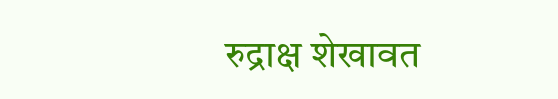रुद्राक्ष शेखावत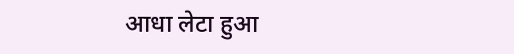आधा लेटा हुआ